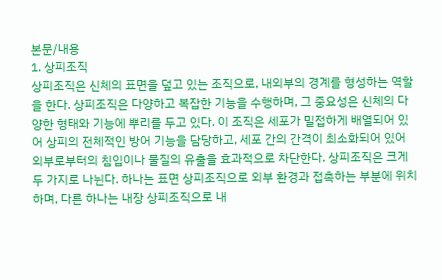본문/내용
1. 상피조직
상피조직은 신체의 표면을 덮고 있는 조직으로, 내외부의 경계를 형성하는 역할을 한다. 상피조직은 다양하고 복잡한 기능을 수행하며, 그 중요성은 신체의 다양한 형태와 기능에 뿌리를 두고 있다. 이 조직은 세포가 밀접하게 배열되어 있어 상피의 전체적인 방어 기능을 담당하고, 세포 간의 간격이 최소화되어 있어 외부로부터의 침입이나 물질의 유출을 효과적으로 차단한다. 상피조직은 크게 두 가지로 나뉜다. 하나는 표면 상피조직으로 외부 환경과 접촉하는 부분에 위치하며, 다른 하나는 내장 상피조직으로 내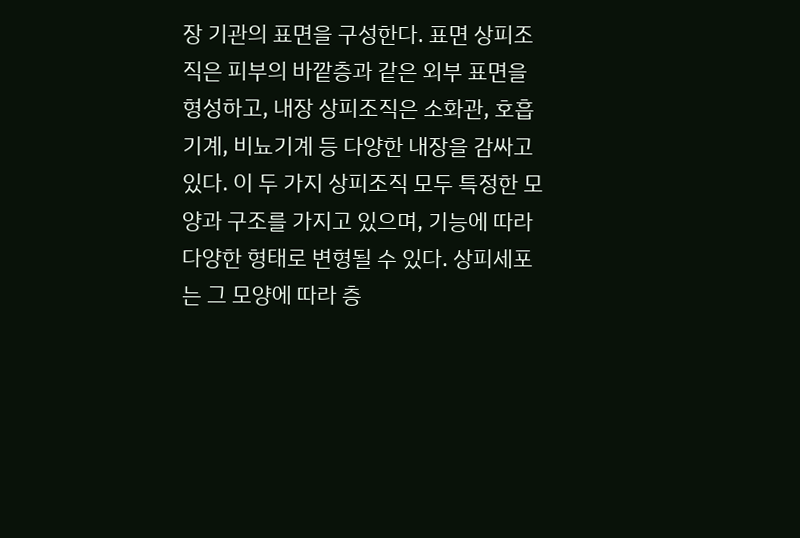장 기관의 표면을 구성한다. 표면 상피조직은 피부의 바깥층과 같은 외부 표면을 형성하고, 내장 상피조직은 소화관, 호흡기계, 비뇨기계 등 다양한 내장을 감싸고 있다. 이 두 가지 상피조직 모두 특정한 모양과 구조를 가지고 있으며, 기능에 따라 다양한 형태로 변형될 수 있다. 상피세포는 그 모양에 따라 층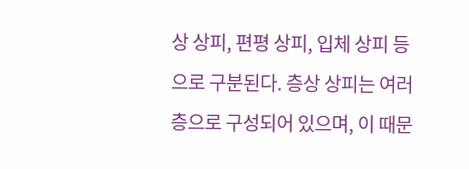상 상피, 편평 상피, 입체 상피 등으로 구분된다. 층상 상피는 여러 층으로 구성되어 있으며, 이 때문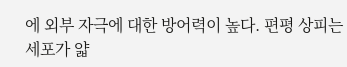에 외부 자극에 대한 방어력이 높다. 편평 상피는 세포가 얇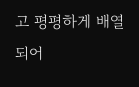고 평평하게 배열되어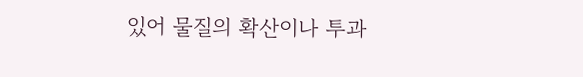있어 물질의 확산이나 투과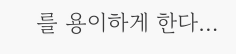를 용이하게 한다…